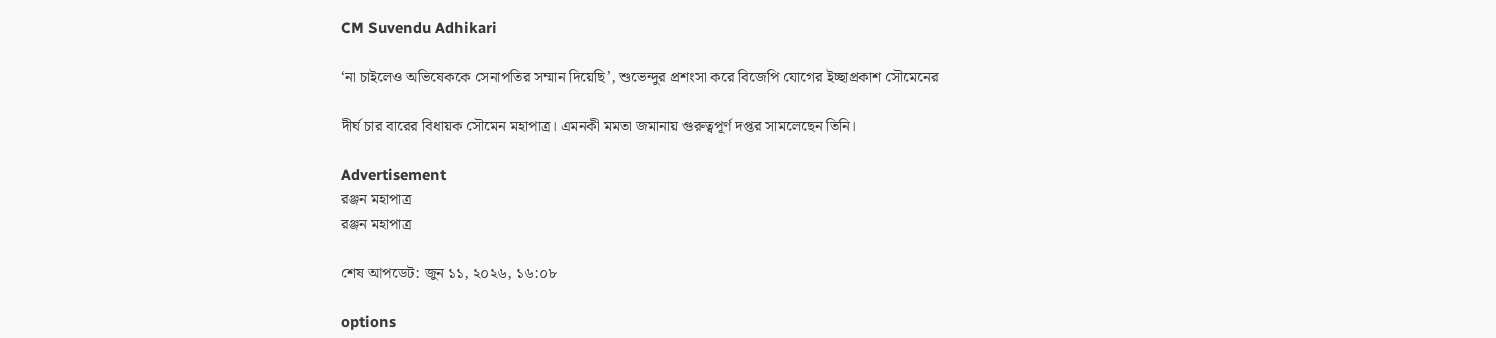CM Suvendu Adhikari

‘না চাইলেও অভিষেককে সেনাপতির সম্মান দিয়েছি’, শুভেন্দুর প্রশংসা করে বিজেপি যোগের ইচ্ছাপ্রকাশ সৌমেনের

দীর্ঘ চার বারের বিধায়ক সৌমেন মহাপাত্র। এমনকী মমতা জমানায় গুরুত্বপূর্ণ দপ্তর সামলেছেন তিনি।

Advertisement
রঞ্জন মহাপাত্র
রঞ্জন মহাপাত্র

শেষ আপডেট: জুন ১১, ২০২৬, ১৬:০৮

options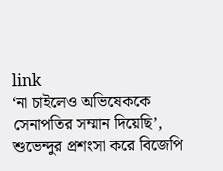link
‘না চাইলেও অভিষেককে সেনাপতির সম্মান দিয়েছি’, শুভেন্দুর প্রশংসা করে বিজেপি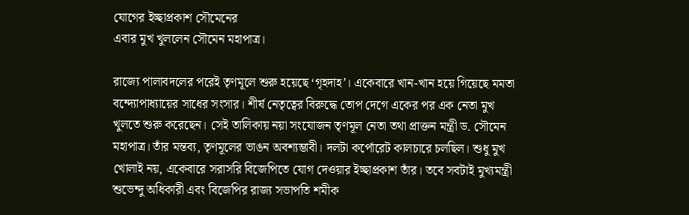যোগের ইচ্ছাপ্রকাশ সৌমেনের
এবার মুখ খুললেন সৌমেন মহাপাত্র।

রাজ্যে পালাবদলের পরেই তৃণমূলে শুরু হয়েছে ‘গৃহদাহ’। একেবারে খান-খান হয়ে গিয়েছে মমতা বন্দ্যোপাধ্যায়ের সাধের সংসার। শীর্ষ নেতৃত্বের বিরুদ্ধে তোপ দেগে একের পর এক নেতা মুখ খুলতে শুরু করেছেন। সেই তালিকায় নয়া সংযোজন তৃণমূল নেতা তথা প্রাক্তন মন্ত্রী ড. সৌমেন মহাপাত্র। তাঁর মন্তব্য, তৃণমূলের ভাঙন অবশ্যম্ভাবী। দলটা কর্পোরেট কালচারে চলছিল। শুধু মুখ খোলাই নয়, একেবারে সরাসরি বিজেপিতে যোগ দেওয়ার ইচ্ছাপ্রকাশ তাঁর। তবে সবটাই মুখ্যমন্ত্রী শুভেন্দু অধিকারী এবং বিজেপির রাজ্য সভাপতি শমীক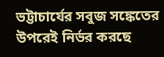ভট্টাচার্যের সবুজ সঙ্কেতের উপরেই নির্ভর করছে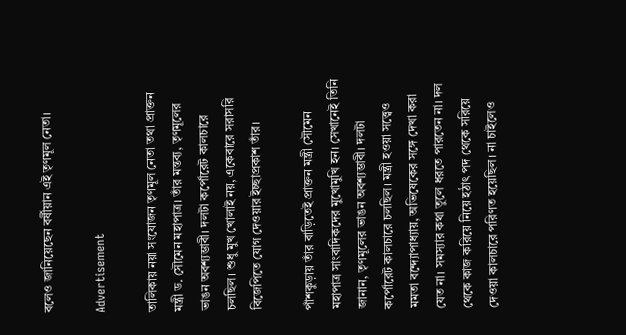বলেও জানিয়েছেন বর্ষীয়ান এই তৃণমূল নেতা।

Advertisement

তালিকায় নয়া সংযোজন তৃণমূল নেতা তথা প্রাক্তন মন্ত্রী ড. সৌমেন মহাপাত্র। তাঁর মন্তব্য, তৃণমূলের ভাঙন অবশ্যম্ভাবী। দলটা কর্পোরেট কালচারে চলছিল। শুধু মুখ খোলাই নয়, একেবারে সরাসরি বিজেপিতে যোগ দেওয়ার ইচ্ছাপ্রকাশ তাঁর।

পাঁশকুড়ায় তাঁর বাড়িতেই প্রাক্তন মন্ত্রী সৌমেন মহাপাত্র সাংবাদিকদের মুখোমুখি হন। সেখানেই তিনি জানান, তৃণমূলের ভাঙন অবশ্যম্ভাবী। দলটা কর্পোরেট কালচারে চলছিল। মন্ত্রী হওয়া সত্ত্বেও মমতা বন্দ্যোপাধ্যায়, অভিষেকের সঙ্গে দেখা করা যেত না। সমস্যার কথা তুলে ধরতে পারতেন না। দল থেকে কাজ করিয়ে নিয়ে হঠাৎ পদ থেকে সরিয়ে দেওয়া কালচারে পরিণত হয়েছিল। না চাইলেও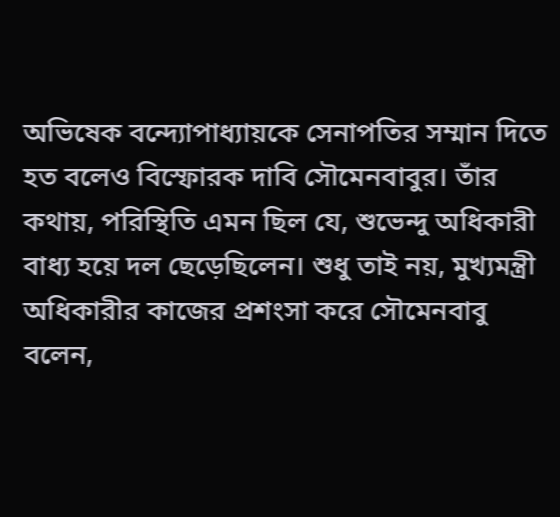অভিষেক বন্দ্যোপাধ্যায়কে সেনাপতির সম্মান দিতে হত বলেও বিস্ফোরক দাবি সৌমেনবাবুর। তাঁর কথায়, পরিস্থিতি এমন ছিল যে, শুভেন্দু অধিকারী বাধ্য হয়ে দল ছেড়েছিলেন। শুধু তাই নয়, মুখ্যমন্ত্রী অধিকারীর কাজের প্রশংসা করে সৌমেনবাবু বলেন,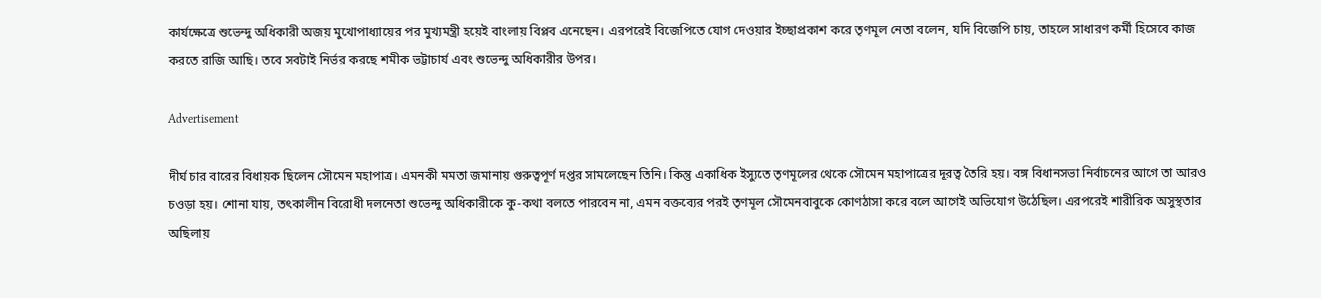কার্যক্ষেত্রে শুভেন্দু অধিকারী অজয় মুখোপাধ্যায়ের পর মুখ্যমন্ত্রী হয়েই বাংলায় বিপ্লব এনেছেন। এরপরেই বিজেপিতে যোগ দেওয়ার ইচ্ছাপ্রকাশ করে তৃণমূল নেতা বলেন, যদি বিজেপি চায়, তাহলে সাধারণ কর্মী হিসেবে কাজ করতে রাজি আছি। তবে সবটাই নির্ভর করছে শমীক ভট্টাচার্য এবং শুভেন্দু অধিকারীর উপর।

Advertisement

দীর্ঘ চার বারের বিধায়ক ছিলেন সৌমেন মহাপাত্র। এমনকী মমতা জমানায় গুরুত্বপূর্ণ দপ্তর সামলেছেন তিনি। কিন্তু একাধিক ইস্যুতে তৃণমূলের থেকে সৌমেন মহাপাত্রের দূরত্ব তৈরি হয়। বঙ্গ বিধানসভা নির্বাচনের আগে তা আরও চওড়া হয়। শোনা যায়, তৎকালীন বিরোধী দলনেতা শুভেন্দু অধিকারীকে কু-কথা বলতে পারবেন না, এমন বক্তব্যের পরই তৃণমূল সৌমেনবাবুকে কোণঠাসা করে বলে আগেই অভিযোগ উঠেছিল। এরপরেই শারীরিক অসুস্থতার অছিলায়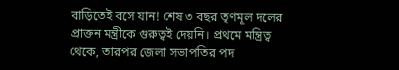বাড়িতেই বসে যান! শেষ ৩ বছর তৃণমূল দলের প্রাক্তন মন্ত্রীকে গুরুত্বই দেয়নি। প্রথমে মন্ত্রিত্ব থেকে, তারপর জেলা সভাপতির পদ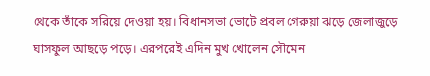থেকে তাঁকে সরিয়ে দেওয়া হয়। বিধানসভা ভোটে প্রবল গেরুয়া ঝড়ে জেলাজুড়ে ঘাসফুল আছড়ে পড়ে। এরপরেই এদিন মুখ খোলেন সৌমেন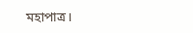মহাপাত্র।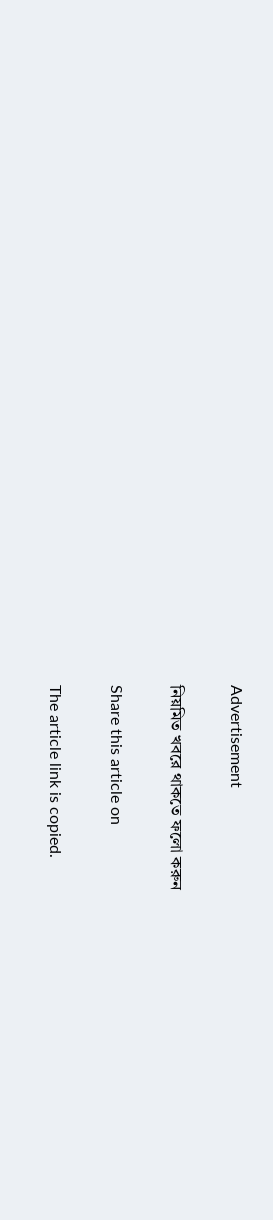Advertisement

নিয়মিত খবরে থাকতে ফলো করুন

Share this article on

The article link is copied.